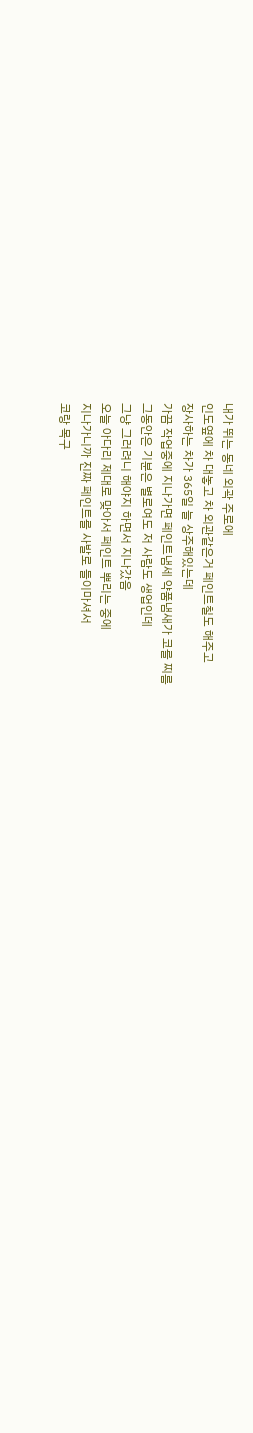내가 뛰는 동네 외곽 주로에
인도옆에 차 대놓고 차 외관같은거 페인트칠도 해주고
장사하는 차가 365일 늘 상주해있는데
가끔 작업중에 지나가면 페인트냄세 약품냄새가 코를 찌름
그동안은 기분은 별로여도 저 사람도 생업인데
그냥 그러려니 해야지 하면서 지나갔음
오늘 아다리 제대로 맞아서 페인트 뿌리는 중에
지나가니까 진짜 페인트를 사발로 들이마셔서
코랑 목구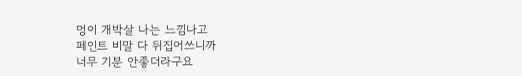멍이 개박살 나는 느낌나고
페인트 비말 다 뒤집어쓰니까
너무 기분 안좋더라구요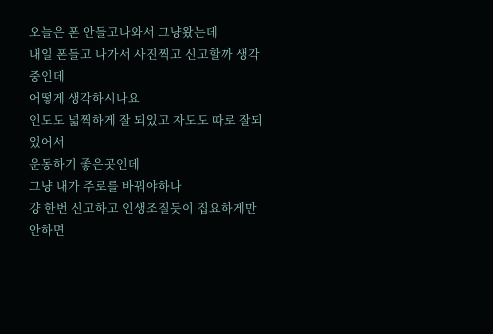오늘은 폰 안들고나와서 그냥왔는데
내일 폰들고 나가서 사진찍고 신고할까 생각중인데
어떻게 생각하시나요
인도도 넓찍하게 잘 되있고 자도도 따로 잘되있어서
운동하기 좋은곳인데
그냥 내가 주로를 바꿔야하나
걍 한번 신고하고 인생조질듯이 집요하게만 안하면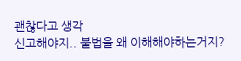괜찮다고 생각
신고해야지.. 불법을 왜 이해해야하는거지?